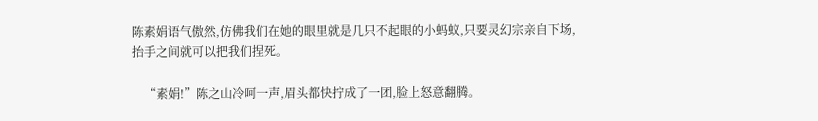陈素娟语气傲然,仿佛我们在她的眼里就是几只不起眼的小蚂蚁,只要灵幻宗亲自下场,抬手之间就可以把我们捏死。

    “素娟!”陈之山冷呵一声,眉头都快拧成了一团,脸上怒意翻腾。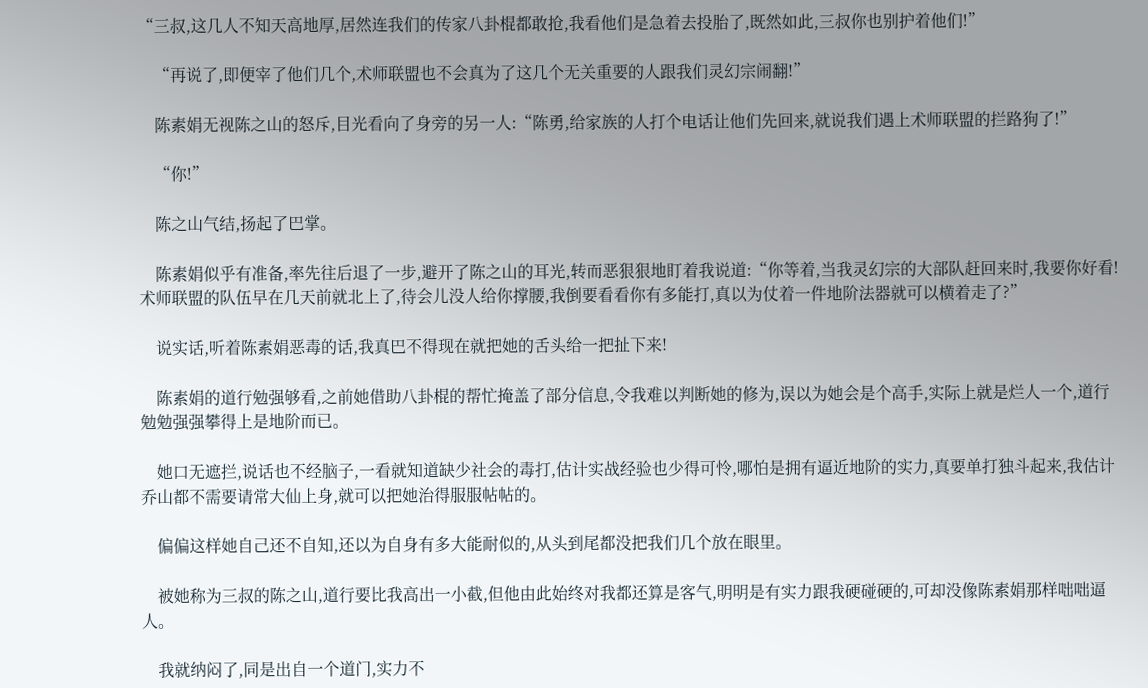“三叔,这几人不知天高地厚,居然连我们的传家八卦棍都敢抢,我看他们是急着去投胎了,既然如此,三叔你也别护着他们!”

    “再说了,即便宰了他们几个,术师联盟也不会真为了这几个无关重要的人跟我们灵幻宗闹翻!”

    陈素娟无视陈之山的怒斥,目光看向了身旁的另一人:“陈勇,给家族的人打个电话让他们先回来,就说我们遇上术师联盟的拦路狗了!”

    “你!”

    陈之山气结,扬起了巴掌。

    陈素娟似乎有准备,率先往后退了一步,避开了陈之山的耳光,转而恶狠狠地盯着我说道:“你等着,当我灵幻宗的大部队赶回来时,我要你好看!术师联盟的队伍早在几天前就北上了,待会儿没人给你撑腰,我倒要看看你有多能打,真以为仗着一件地阶法器就可以横着走了?”

    说实话,听着陈素娟恶毒的话,我真巴不得现在就把她的舌头给一把扯下来!

    陈素娟的道行勉强够看,之前她借助八卦棍的帮忙掩盖了部分信息,令我难以判断她的修为,误以为她会是个高手,实际上就是烂人一个,道行勉勉强强攀得上是地阶而已。

    她口无遮拦,说话也不经脑子,一看就知道缺少社会的毒打,估计实战经验也少得可怜,哪怕是拥有逼近地阶的实力,真要单打独斗起来,我估计乔山都不需要请常大仙上身,就可以把她治得服服帖帖的。

    偏偏这样她自己还不自知,还以为自身有多大能耐似的,从头到尾都没把我们几个放在眼里。

    被她称为三叔的陈之山,道行要比我高出一小截,但他由此始终对我都还算是客气,明明是有实力跟我硬碰硬的,可却没像陈素娟那样咄咄逼人。

    我就纳闷了,同是出自一个道门,实力不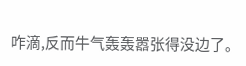咋滴,反而牛气轰轰嚣张得没边了。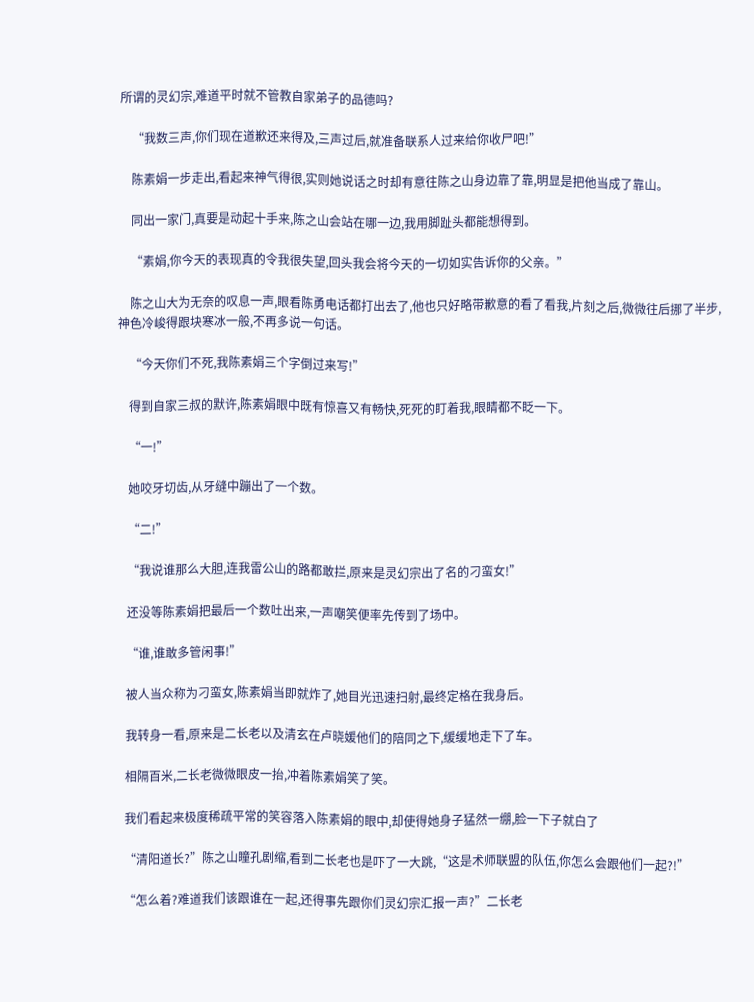所谓的灵幻宗,难道平时就不管教自家弟子的品德吗?

    “我数三声,你们现在道歉还来得及,三声过后,就准备联系人过来给你收尸吧!”

    陈素娟一步走出,看起来神气得很,实则她说话之时却有意往陈之山身边靠了靠,明显是把他当成了靠山。

    同出一家门,真要是动起十手来,陈之山会站在哪一边,我用脚趾头都能想得到。

    “素娟,你今天的表现真的令我很失望,回头我会将今天的一切如实告诉你的父亲。”

    陈之山大为无奈的叹息一声,眼看陈勇电话都打出去了,他也只好略带歉意的看了看我,片刻之后,微微往后挪了半步,神色冷峻得跟块寒冰一般,不再多说一句话。

    “今天你们不死,我陈素娟三个字倒过来写!”

    得到自家三叔的默许,陈素娟眼中既有惊喜又有畅快,死死的盯着我,眼睛都不眨一下。

    “一!”

    她咬牙切齿,从牙缝中蹦出了一个数。

    “二!”

    “我说谁那么大胆,连我雷公山的路都敢拦,原来是灵幻宗出了名的刁蛮女!”

    还没等陈素娟把最后一个数吐出来,一声嘲笑便率先传到了场中。

    “谁,谁敢多管闲事!”

    被人当众称为刁蛮女,陈素娟当即就炸了,她目光迅速扫射,最终定格在我身后。

    我转身一看,原来是二长老以及清玄在卢晓媛他们的陪同之下,缓缓地走下了车。

    相隔百米,二长老微微眼皮一抬,冲着陈素娟笑了笑。

    我们看起来极度稀疏平常的笑容落入陈素娟的眼中,却使得她身子猛然一绷,脸一下子就白了

    “清阳道长?”陈之山瞳孔剧缩,看到二长老也是吓了一大跳,“这是术师联盟的队伍,你怎么会跟他们一起?!”

    “怎么着?难道我们该跟谁在一起,还得事先跟你们灵幻宗汇报一声?”二长老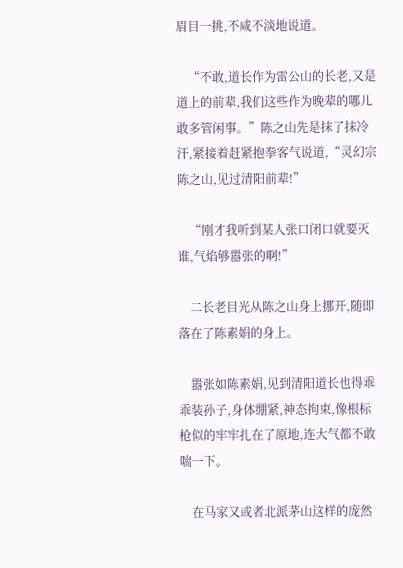眉目一挑,不咸不淡地说道。

    “不敢,道长作为雷公山的长老,又是道上的前辈,我们这些作为晚辈的哪儿敢多管闲事。”陈之山先是抹了抹冷汗,紧接着赶紧抱拳客气说道,“灵幻宗陈之山,见过清阳前辈!”

    “刚才我听到某人张口闭口就要灭谁,气焰够嚣张的啊!”

    二长老目光从陈之山身上挪开,随即落在了陈素娟的身上。

    嚣张如陈素娟,见到清阳道长也得乖乖装孙子,身体绷紧,神态拘束,像根标枪似的牢牢扎在了原地,连大气都不敢喘一下。

    在马家又或者北派茅山这样的庞然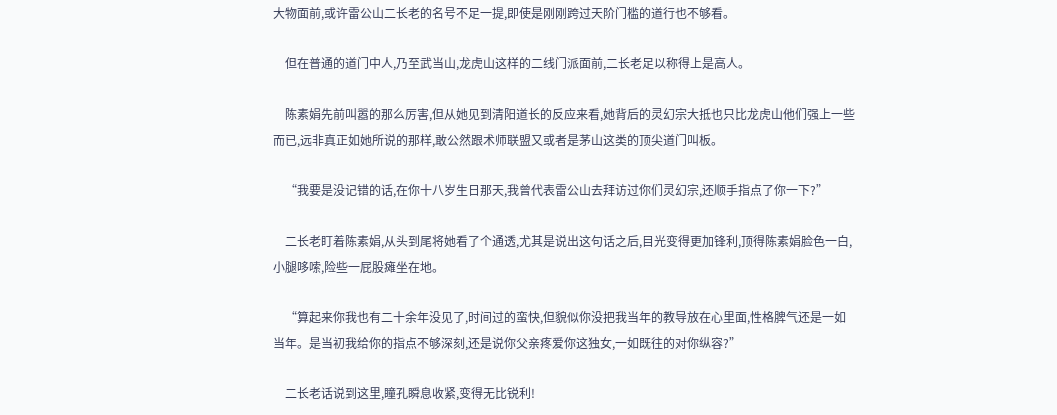大物面前,或许雷公山二长老的名号不足一提,即使是刚刚跨过天阶门槛的道行也不够看。

    但在普通的道门中人,乃至武当山,龙虎山这样的二线门派面前,二长老足以称得上是高人。

    陈素娟先前叫嚣的那么厉害,但从她见到清阳道长的反应来看,她背后的灵幻宗大抵也只比龙虎山他们强上一些而已,远非真正如她所说的那样,敢公然跟术师联盟又或者是茅山这类的顶尖道门叫板。

    “我要是没记错的话,在你十八岁生日那天,我曾代表雷公山去拜访过你们灵幻宗,还顺手指点了你一下?”

    二长老盯着陈素娟,从头到尾将她看了个通透,尤其是说出这句话之后,目光变得更加锋利,顶得陈素娟脸色一白,小腿哆嗦,险些一屁股瘫坐在地。

    “算起来你我也有二十余年没见了,时间过的蛮快,但貌似你没把我当年的教导放在心里面,性格脾气还是一如当年。是当初我给你的指点不够深刻,还是说你父亲疼爱你这独女,一如既往的对你纵容?”

    二长老话说到这里,瞳孔瞬息收紧,变得无比锐利!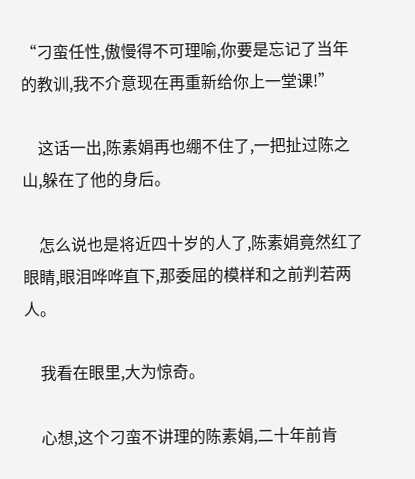“刁蛮任性,傲慢得不可理喻,你要是忘记了当年的教训,我不介意现在再重新给你上一堂课!”

    这话一出,陈素娟再也绷不住了,一把扯过陈之山,躲在了他的身后。

    怎么说也是将近四十岁的人了,陈素娟竟然红了眼睛,眼泪哗哗直下,那委屈的模样和之前判若两人。

    我看在眼里,大为惊奇。

    心想,这个刁蛮不讲理的陈素娟,二十年前肯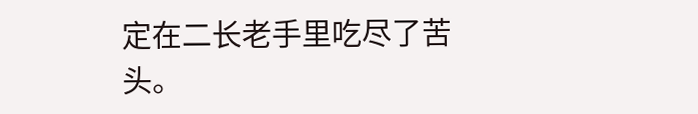定在二长老手里吃尽了苦头。